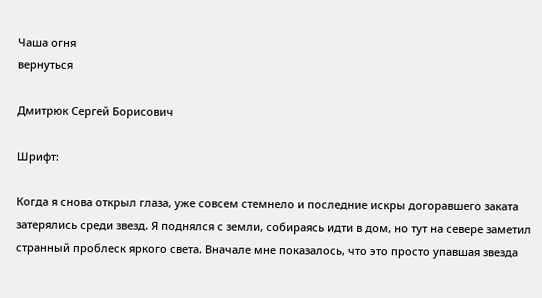Чаша огня
вернуться

Дмитрюк Сергей Борисович

Шрифт:

Когда я снова открыл глаза, уже совсем стемнело и последние искры догоравшего заката затерялись среди звезд. Я поднялся с земли, собираясь идти в дом, но тут на севере заметил странный проблеск яркого света. Вначале мне показалось, что это просто упавшая звезда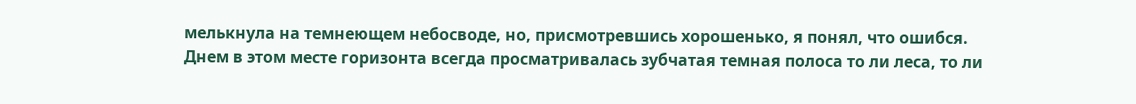мелькнула на темнеющем небосводе, но, присмотревшись хорошенько, я понял, что ошибся. Днем в этом месте горизонта всегда просматривалась зубчатая темная полоса то ли леса, то ли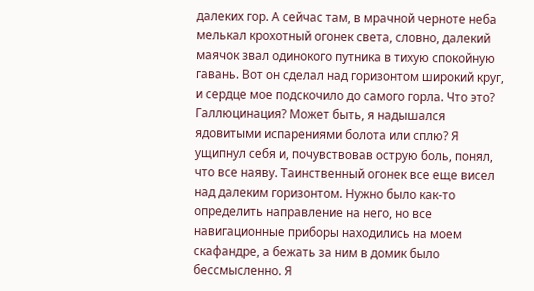далеких гор. А сейчас там, в мрачной черноте неба мелькал крохотный огонек света, словно, далекий маячок звал одинокого путника в тихую спокойную гавань. Вот он сделал над горизонтом широкий круг, и сердце мое подскочило до самого горла. Что это? Галлюцинация? Может быть, я надышался ядовитыми испарениями болота или сплю? Я ущипнул себя и, почувствовав острую боль, понял, что все наяву. Таинственный огонек все еще висел над далеким горизонтом. Нужно было как-то определить направление на него, но все навигационные приборы находились на моем скафандре, а бежать за ним в домик было бессмысленно. Я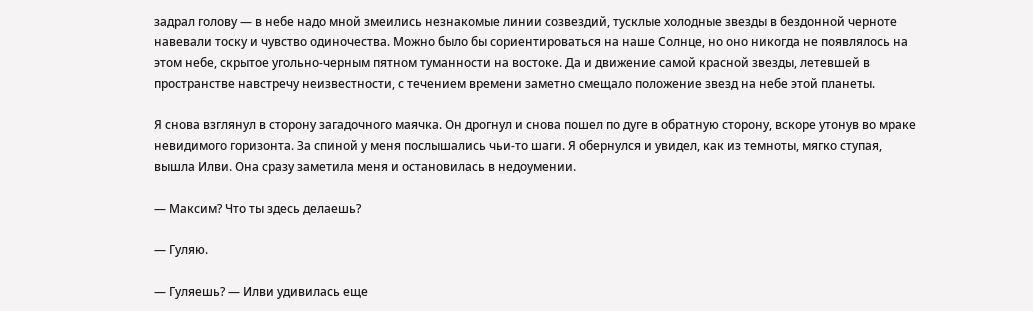задрал голову — в небе надо мной змеились незнакомые линии созвездий, тусклые холодные звезды в бездонной черноте навевали тоску и чувство одиночества. Можно было бы сориентироваться на наше Солнце, но оно никогда не появлялось на этом небе, скрытое угольно-черным пятном туманности на востоке. Да и движение самой красной звезды, летевшей в пространстве навстречу неизвестности, с течением времени заметно смещало положение звезд на небе этой планеты.

Я снова взглянул в сторону загадочного маячка. Он дрогнул и снова пошел по дуге в обратную сторону, вскоре утонув во мраке невидимого горизонта. За спиной у меня послышались чьи-то шаги. Я обернулся и увидел, как из темноты, мягко ступая, вышла Илви. Она сразу заметила меня и остановилась в недоумении.

— Максим? Что ты здесь делаешь?

— Гуляю.

— Гуляешь? — Илви удивилась еще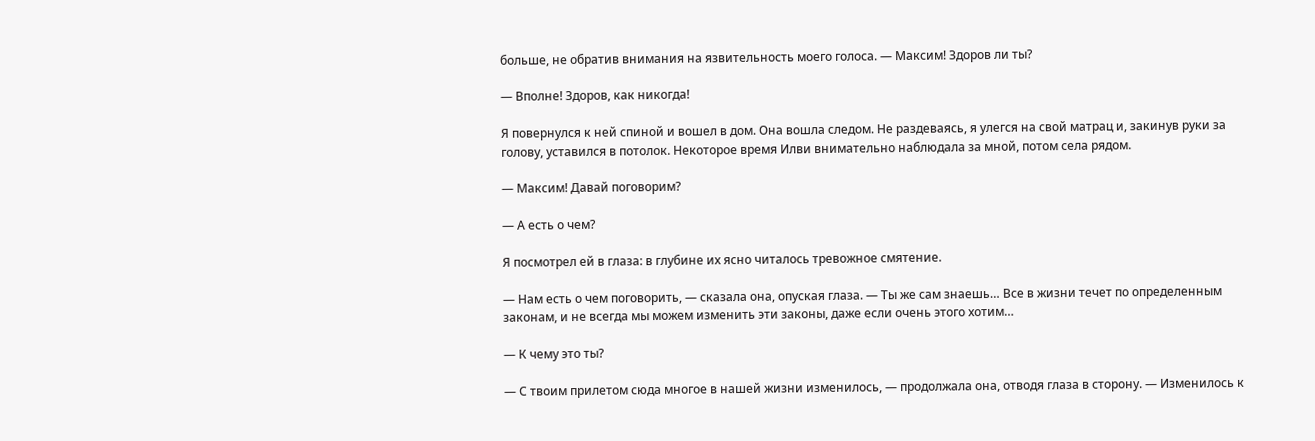больше, не обратив внимания на язвительность моего голоса. — Максим! Здоров ли ты?

— Вполне! Здоров, как никогда!

Я повернулся к ней спиной и вошел в дом. Она вошла следом. Не раздеваясь, я улегся на свой матрац и, закинув руки за голову, уставился в потолок. Некоторое время Илви внимательно наблюдала за мной, потом села рядом.

— Максим! Давай поговорим?

— А есть о чем?

Я посмотрел ей в глаза: в глубине их ясно читалось тревожное смятение.

— Нам есть о чем поговорить, — сказала она, опуская глаза. — Ты же сам знаешь… Все в жизни течет по определенным законам, и не всегда мы можем изменить эти законы, даже если очень этого хотим…

— К чему это ты?

— С твоим прилетом сюда многое в нашей жизни изменилось, — продолжала она, отводя глаза в сторону. — Изменилось к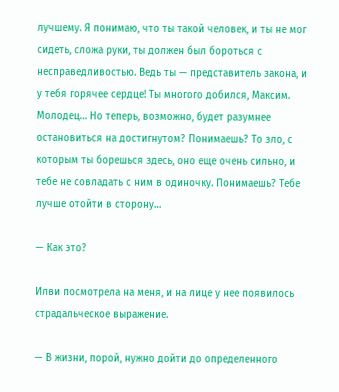лучшему. Я понимаю, что ты такой человек, и ты не мог сидеть, сложа руки, ты должен был бороться с несправедливостью. Ведь ты — представитель закона, и у тебя горячее сердце! Ты многого добился, Максим. Молодец… Но теперь, возможно, будет разумнее остановиться на достигнутом? Понимаешь? То зло, с которым ты борешься здесь, оно еще очень сильно, и тебе не совладать с ним в одиночку. Понимаешь? Тебе лучше отойти в сторону…

— Как это?

Илви посмотрела на меня, и на лице у нее появилось страдальческое выражение.

— В жизни, порой, нужно дойти до определенного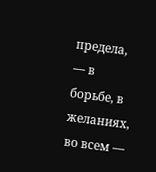предела, — в борьбе, в желаниях, во всем —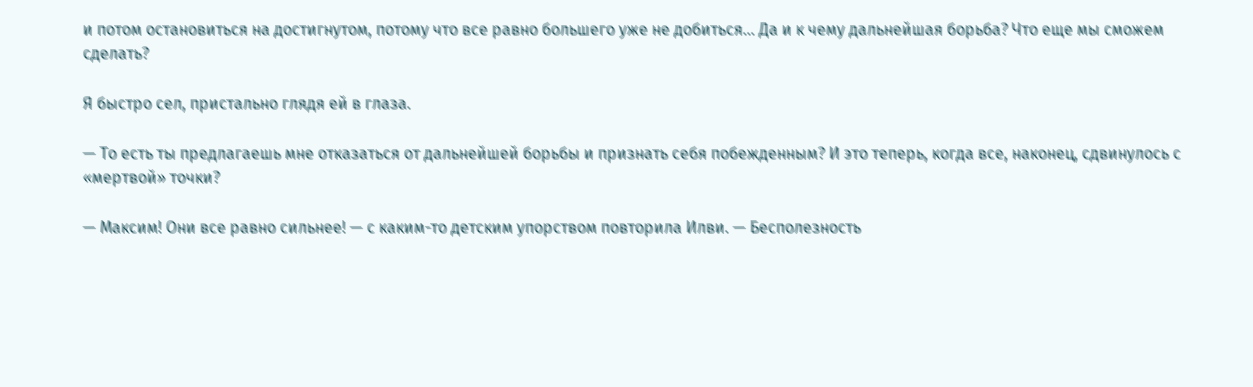и потом остановиться на достигнутом, потому что все равно большего уже не добиться… Да и к чему дальнейшая борьба? Что еще мы сможем сделать?

Я быстро сел, пристально глядя ей в глаза.

— То есть ты предлагаешь мне отказаться от дальнейшей борьбы и признать себя побежденным? И это теперь, когда все, наконец, сдвинулось с «мертвой» точки?

— Максим! Они все равно сильнее! — с каким-то детским упорством повторила Илви. — Бесполезность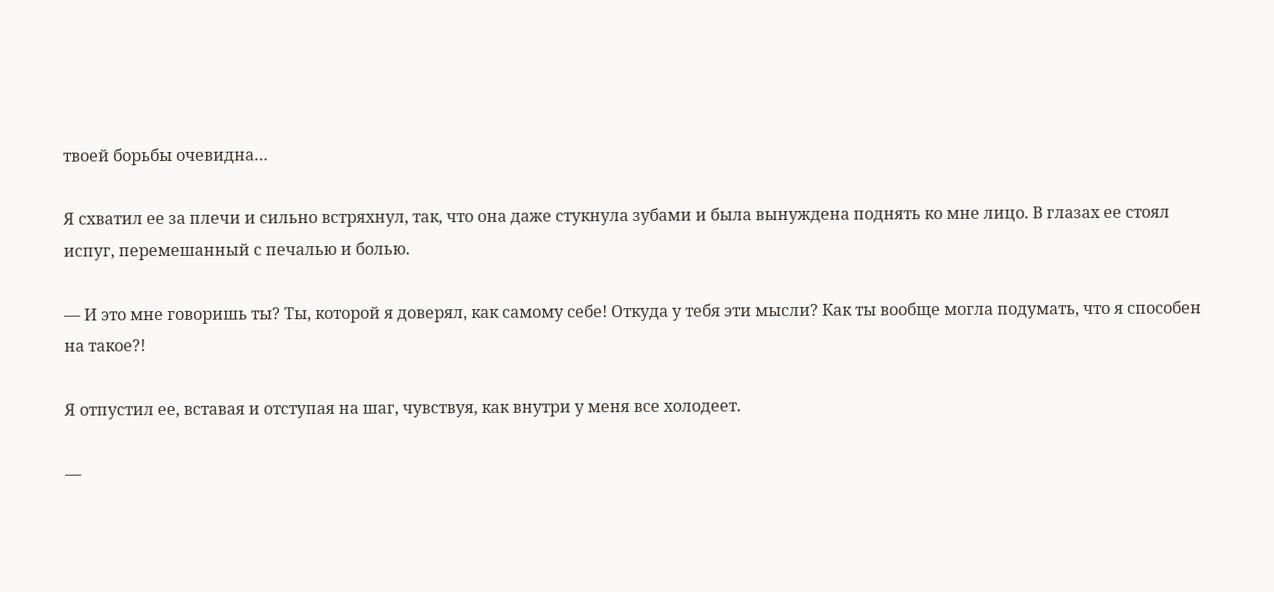твоей борьбы очевидна…

Я схватил ее за плечи и сильно встряхнул, так, что она даже стукнула зубами и была вынуждена поднять ко мне лицо. В глазах ее стоял испуг, перемешанный с печалью и болью.

— И это мне говоришь ты? Ты, которой я доверял, как самому себе! Откуда у тебя эти мысли? Как ты вообще могла подумать, что я способен на такое?!

Я отпустил ее, вставая и отступая на шаг, чувствуя, как внутри у меня все холодеет.

—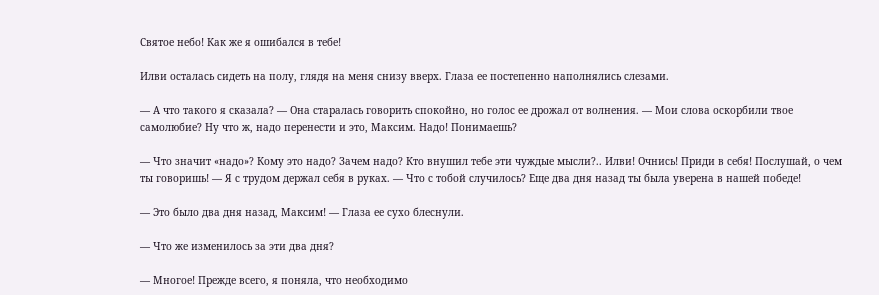Святое небо! Как же я ошибался в тебе!

Илви осталась сидеть на полу, глядя на меня снизу вверх. Глаза ее постепенно наполнялись слезами.

— А что такого я сказала? — Она старалась говорить спокойно, но голос ее дрожал от волнения. — Мои слова оскорбили твое самолюбие? Ну что ж, надо перенести и это, Максим. Надо! Понимаешь?

— Что значит «надо»? Кому это надо? Зачем надо? Кто внушил тебе эти чуждые мысли?.. Илви! Очнись! Приди в себя! Послушай, о чем ты говоришь! — Я с трудом держал себя в руках. — Что с тобой случилось? Еще два дня назад ты была уверена в нашей победе!

— Это было два дня назад, Максим! — Глаза ее сухо блеснули.

— Что же изменилось за эти два дня?

— Многое! Прежде всего, я поняла, что необходимо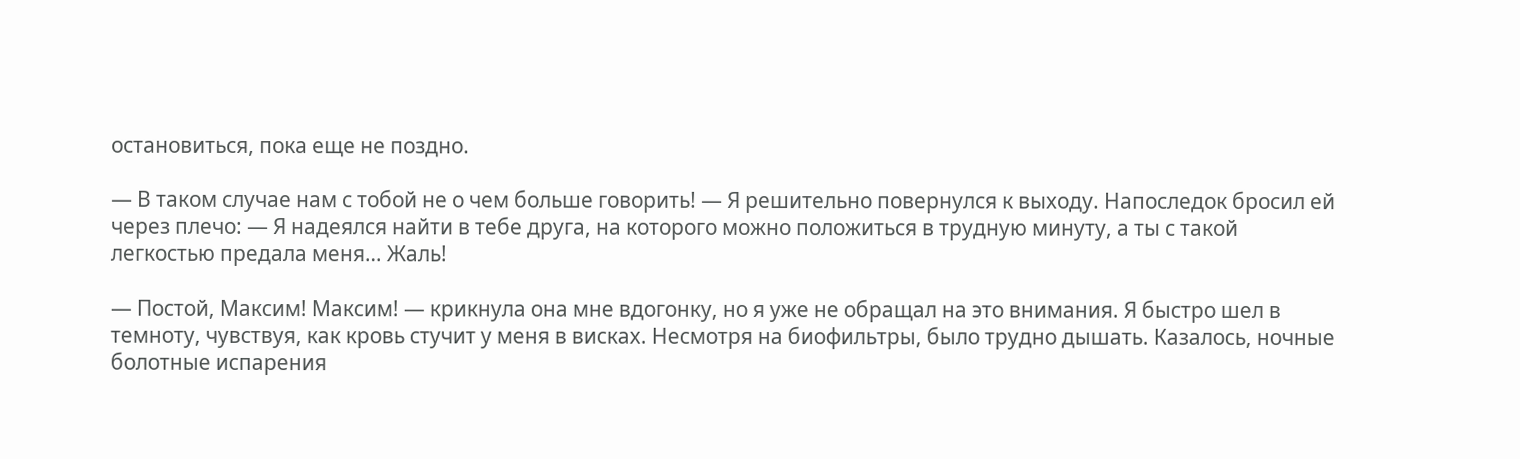остановиться, пока еще не поздно.

— В таком случае нам с тобой не о чем больше говорить! — Я решительно повернулся к выходу. Напоследок бросил ей через плечо: — Я надеялся найти в тебе друга, на которого можно положиться в трудную минуту, а ты с такой легкостью предала меня… Жаль!

— Постой, Максим! Максим! — крикнула она мне вдогонку, но я уже не обращал на это внимания. Я быстро шел в темноту, чувствуя, как кровь стучит у меня в висках. Несмотря на биофильтры, было трудно дышать. Казалось, ночные болотные испарения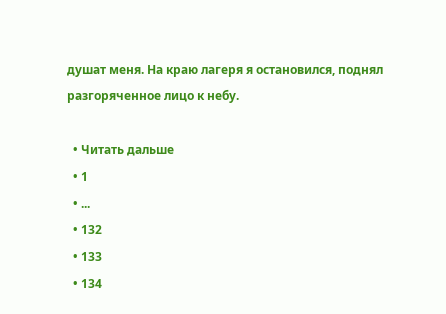душат меня. На краю лагеря я остановился, поднял разгоряченное лицо к небу.

  • Читать дальше
  • 1
  • ...
  • 132
  • 133
  • 134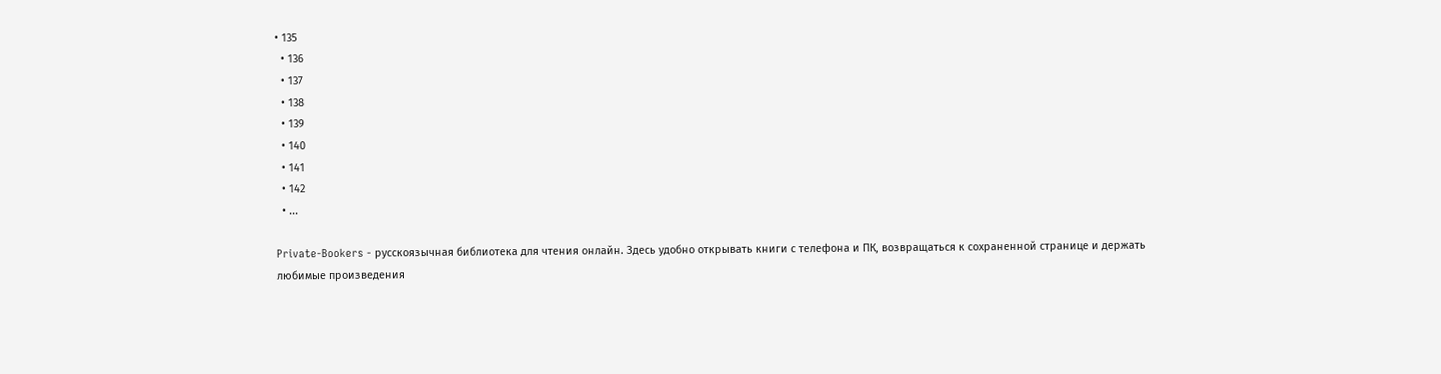• 135
  • 136
  • 137
  • 138
  • 139
  • 140
  • 141
  • 142
  • ...

Private-Bookers - русскоязычная библиотека для чтения онлайн. Здесь удобно открывать книги с телефона и ПК, возвращаться к сохраненной странице и держать любимые произведения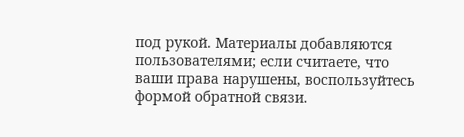под рукой. Материалы добавляются пользователями; если считаете, что ваши права нарушены, воспользуйтесь формой обратной связи.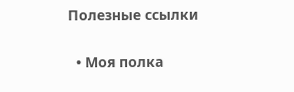Полезные ссылки

  • Моя полка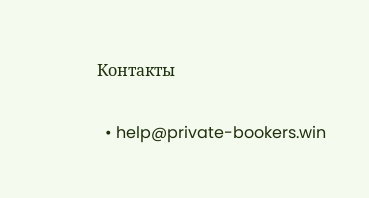Контакты

  • help@private-bookers.win